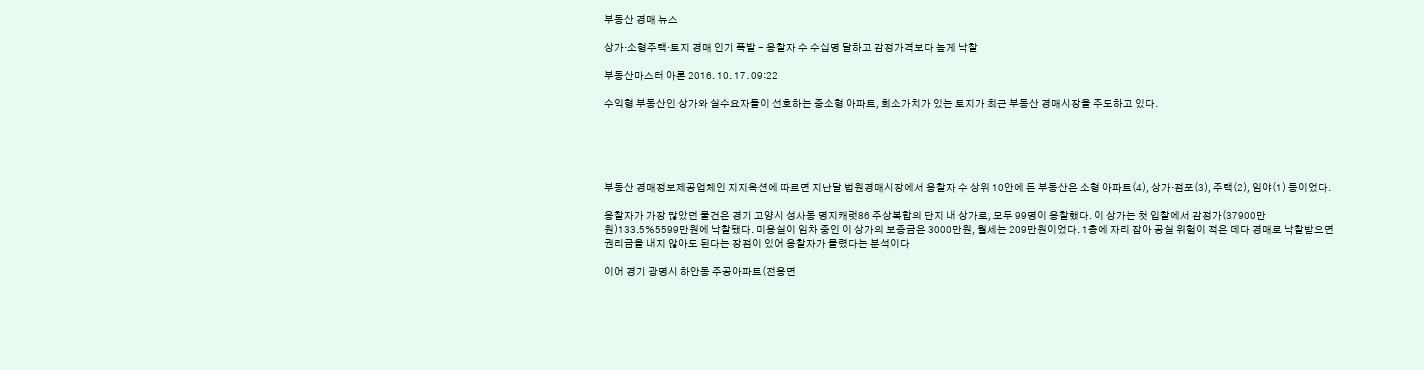부동산 경매 뉴스

상가·소형주택·토지 경매 인기 폭발 - 응찰자 수 수십명 달하고 감정가격보다 높게 낙찰

부동산마스터 아론 2016. 10. 17. 09:22

수익형 부동산인 상가와 실수요자들이 선호하는 중소형 아파트, 희소가치가 있는 토지가 최근 부동산 경매시장을 주도하고 있다.





부동산 경매정보제공업체인 지지옥션에 따르면 지난달 법원경매시장에서 응찰자 수 상위 10안에 든 부동산은 소형 아파트(4), 상가·점포(3), 주택(2), 임야(1) 등이었다.

응찰자가 가장 많았던 물건은 경기 고양시 성사동 명지캐럿86 주상복합의 단지 내 상가로, 모두 99명이 응찰했다. 이 상가는 첫 입찰에서 감정가(37900만원)133.5%5599만원에 낙찰됐다. 미용실이 임차 중인 이 상가의 보증금은 3000만원, 월세는 209만원이었다. 1층에 자리 잡아 공실 위험이 적은 데다 경매로 낙찰받으면 권리금을 내지 않아도 된다는 장점이 있어 응찰자가 몰렸다는 분석이다

이어 경기 광명시 하안동 주공아파트(전용면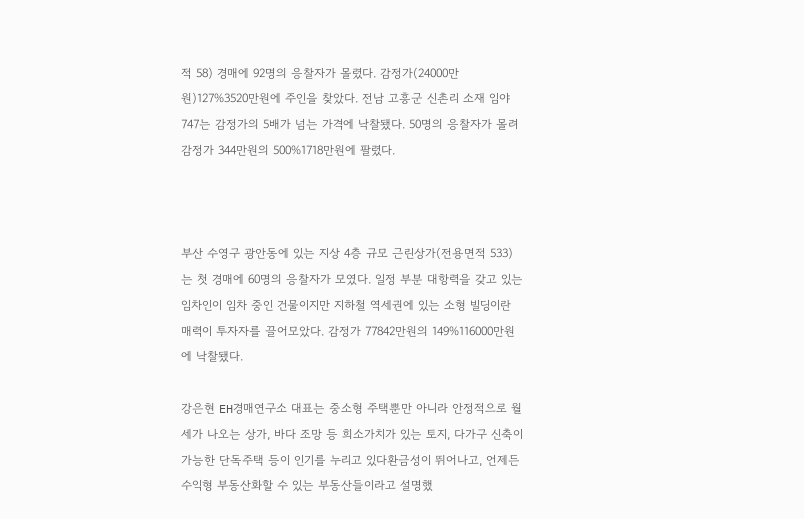적 58) 경매에 92명의 응찰자가 몰렸다. 감정가(24000만원)127%3520만원에 주인을 찾았다. 전남 고흥군 신촌리 소재 임야 747는 감정가의 5배가 넘는 가격에 낙찰됐다. 50명의 응찰자가 몰려 감정가 344만원의 500%1718만원에 팔렸다.



부산 수영구 광안동에 있는 지상 4층 규모 근린상가(전용면적 533)는 첫 경매에 60명의 응찰자가 모였다. 일정 부분 대항력을 갖고 있는 임차인이 임차 중인 건물이지만 지하철 역세권에 있는 소형 빌딩이란 매력이 투자자를 끌어모았다. 감정가 77842만원의 149%116000만원에 낙찰됐다.

강은현 EH경매연구소 대표는 중소형 주택뿐만 아니라 안정적으로 월세가 나오는 상가, 바다 조망 등 희소가치가 있는 토지, 다가구 신축이 가능한 단독주택 등이 인기를 누리고 있다환금성이 뛰어나고, 언제든 수익형 부동산화할 수 있는 부동산들이라고 설명했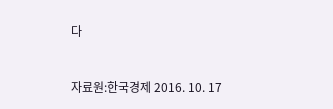다



자료원:한국경제 2016. 10. 17